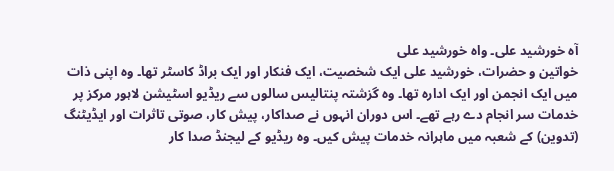آہ خورشید علی۔ واہ خورشید علی
خواتین و حضرات، خورشید علی ایک شخصیت، ایک فنکار اور ایک براڈ کاسٹر تھا۔ وہ اپنی ذات میں ایک انجمن اور ایک ادارہ تھا۔ وہ گزشتہ پنتالیس سالوں سے ریڈیو اسٹیشن لاہور مرکز پر خدمات سر انجام دے رہے تھے۔ اس دوران انہوں نے صداکار، پیش کار، صوتی تاثرات اور ایڈیٹنگ (تدوین) کے شعبہ میں ماہرانہ خدمات پیش کیں۔ وہ ریڈیو کے لیجنڈ صدا کار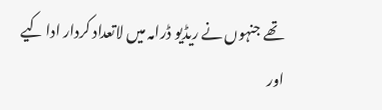تھے جنہوں نے ریڈیو ڈرامہ میں لاتعداد کردار ادا کیے اور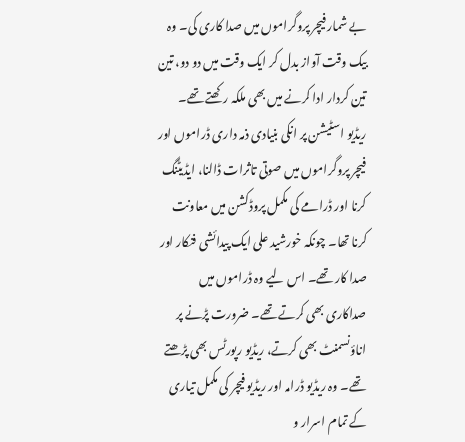بے شمار فیچر پروگراموں میں صدا کاری کی۔ وہ بیک وقت آواز بدل کر ایک وقت میں دو دو، تین تین کردار ادا کرنے میں بھی ملکہ رکھتے تھے۔ ریڈیو اسٹیشن پر انکی بنیادی ذمہ داری ڈراموں اور فیچر پروگراموں میں صوتی تاثرات ڈالنا، ایڈیٹنگ کرنا اور ڈرامے کی مکمل پروڈکشن میں معاونت کرنا تھا۔ چونکہ خورشید علی ایک پیدائشی فنکار اور صدا کار تھے۔ اس لیے وہ ڈراموں میں صداکاری بھی کرتے تھے۔ ضرورت پڑنے پر اناؤنسمنٹ بھی کرتے، ریڈیو رپورٹس بھی پڑھتے تھے۔ وہ ریڈیو ڈرامہ اور ریڈیو فیچر کی مکمل تیاری کے تمام اسرار و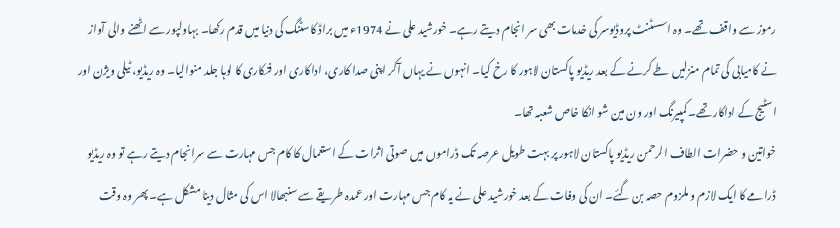رموز سے واقف تھے۔ وہ اسسٹنٹ پروڈیوسر کی خدمات بھی سر انجام دیتے رہے۔ خورشید علی نے 1974ء میں براڈ کاسٹنگ کی دنیا میں قدم رکھا۔ بہاولپور سے اٹھنے والی آواز نے کامیابی کی تمام منزلیں طے کرنے کے بعد ریڈیو پاکستان لاہور کا رخ کیا۔ انہوں نے یہاں آکر اپنی صدا کاری، اداکاری اور فنکاری کا لوہا جلد منوالیا۔ وہ ریڈیو، ٹیلی ویژن اور اسٹیج کے اداکار تھے۔ کمپیرنگ اور ون مین شو انکا خاص شعبہ تھا۔
خواتین و حضرات الطاف الرحمن ریڈیو پاکستان لاہور پر بہت طویل عرصہ تک ڈراموں میں صوتی اثرات کے استعمال کا کام جس مہارت سے سرانجام دیتے رہے تو وہ ریڈیو ڈرامے کا ایک لازم و ملزوم حصہ بن گئے۔ ان کی وفات کے بعد خورشید علی نے یہ کام جس مہارت اور عمدہ طریقے سے سنبھالا اس کی مثال دینا مشکل ہے۔ پھر وہ وقت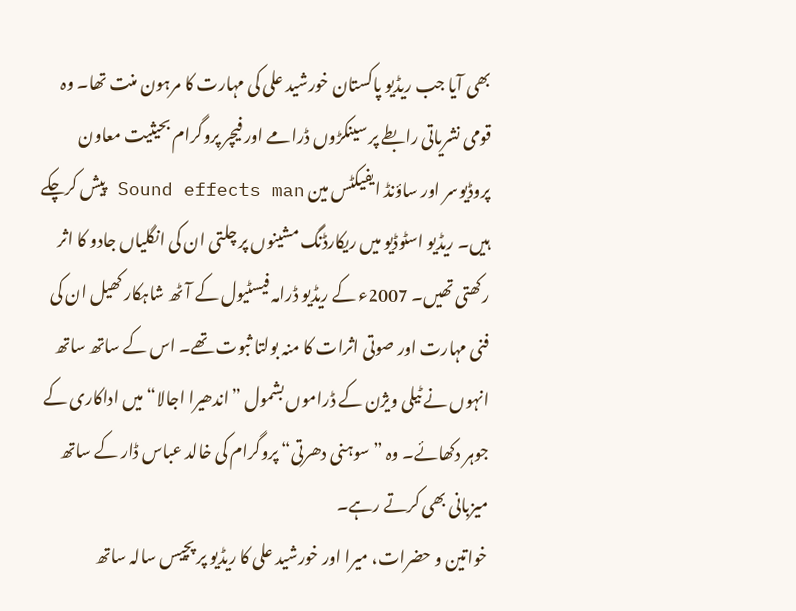بھی آیا جب ریڈیو پاکستان خورشید علی کی مہارت کا مرہون منت تھا۔ وہ قومی نشریاتی رابطے پر سینکڑوں ڈرامے اور فیچر پروگرام بحیثیت معاون پروڈیوسر اور ساؤنڈ ایفیکٹس مین Sound effects man پیش کرچکے ہیں۔ ریڈیو اسٹوڈیو میں ریکارڈنگ مشینوں پر چلتی ان کی انگلیاں جادو کا اثر رکھتی تھیں۔ 2007ء کے ریڈیو ڈرامہ فیسٹیول کے آٹھ شاہکار کھیل ان کی فنی مہارت اور صوتی اثرات کا منہ بولتا ثبوت تھے۔ اس کے ساتھ ساتھ انہوں نے ٹیلی ویژن کے ڈراموں بشمول ”اندھیرا اجالا“ میں اداکاری کے جوہر دکھائے۔ وہ ”سوہنی دھرتی“ پروگرام کی خالد عباس ڈار کے ساتھ میزبانی بھی کرتے رہے۔
خواتین و حضرات، میرا اور خورشید علی کا ریڈیو پر پچیس سالہ ساتھ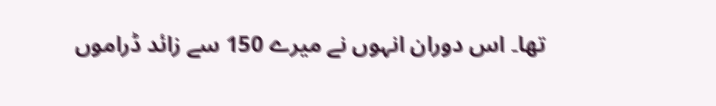تھا۔ اس دوران انہوں نے میرے 150 سے زائد ڈراموں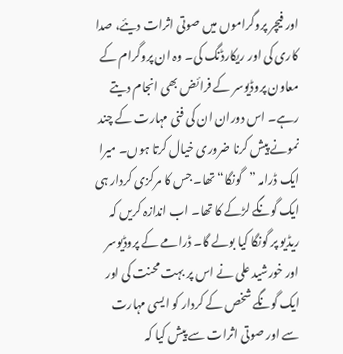اور فیچر پروگراموں میں صوتی اثرات دیئے، صدا کاری کی اور ریکارڈنگ کی۔ وہ ان پروگرام کے معاون پروڈیوسر کے فرائض بھی انجام دیتے رہے۔ اس دوران ان کی فنی مہارت کے چند نمونے پیش کرنا ضروری خیال کرتا ہوں۔ میرا ایک ڈرامہ ”گونگا“ تھا۔ جس کا مرکزی کردار ہی ایک گونگے لڑکے کا تھا۔ اب اندازہ کریں کہ ریڈیو پر گونگا کیا بولے گا۔ ڈرامے کے پروڈیوسر اور خورشید علی نے اس پر بہت محنت کی اور ایک گونگے شخص کے کردار کو ایسی مہارت سے اور صوتی اثرات سے پیش کیا کہ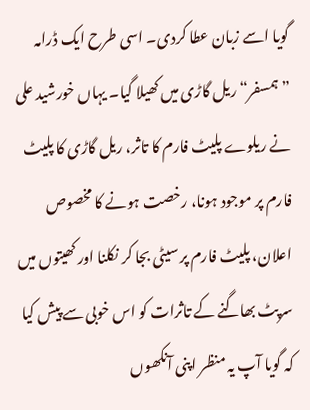گویا اسے زبان عطا کردی۔ اسی طرح ایک ڈرامہ ”ہمسفر“ ریل گاڑی میں کھیلا گیا۔ یہاں خورشید علی نے ریلوے پلیٹ فارم کا تاثر، ریل گاڑی کا پلیٹ فارم پر موجود ہونا، رخصت ہونے کا مخصوص اعلان، پلیٹ فارم پر سیٹی بجا کر نکلنا اور کھیتوں میں سرپٹ بھاگنے کے تاثرات کو اس خوبی سے پیش کیا کہ گویا آپ یہ منظر اپنی آنکھوں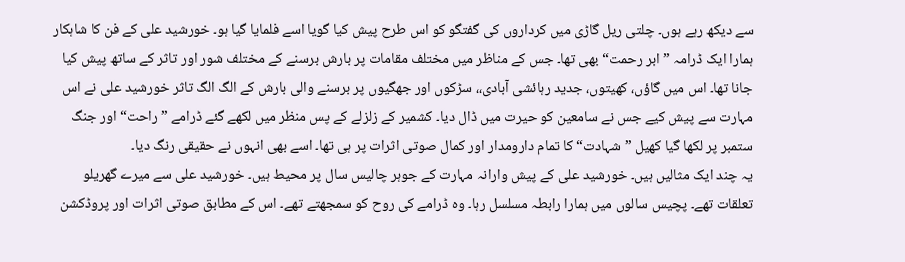سے دیکھ رہے ہوں۔ چلتی ریل گاڑی میں کرداروں کی گفتگو کو اس طرح پیش کیا گویا اسے فلمایا گیا ہو۔ خورشید علی کے فن کا شاہکار ہمارا ایک ڈرامہ ”ابر رحمت“ بھی تھا۔ جس کے مناظر میں مختلف مقامات پر بارش برسنے کے مختلف شور اور تاثر کے ساتھ پیش کیا جانا تھا۔ اس میں گاؤں، کھیتوں، جدید رہائشی آبادی،، سڑکوں اور جھگیوں پر برسنے والی بارش کے الگ الگ تاثر خورشید علی نے اس مہارت سے پیش کیے جس نے سامعین کو حیرت میں ڈال دیا۔ کشمیر کے زلزلے کے پس منظر میں لکھے گئے ڈرامے ”راحت“ اور جنگ ستمبر پر لکھا گیا کھیل ”شہادت“ کا تمام دارومدار اور کمال صوتی اثرات پر ہی تھا۔ اسے بھی انہوں نے حقیقی رنگ دیا۔
یہ چند ایک مثالیں ہیں۔ خورشید علی کے پیش وارانہ مہارت کے جوہر چالیس سال پر محیط ہیں۔ خورشید علی سے میرے گھریلو تعلقات تھے۔ پچیس سالوں میں ہمارا رابطہ مسلسل رہا۔ وہ ڈرامے کی روح کو سمجھتے تھے۔ اس کے مطابق صوتی اثرات اور پروڈکشن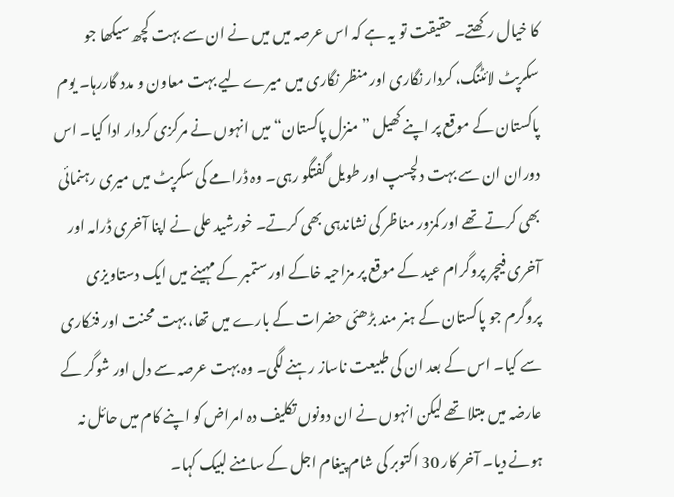کا خیال رکھتے۔ حقیقت تو یہ ہے کہ اس عرصہ میں میں نے ان سے بہت کچھ سیکھا جو سکرپٹ لائٹنگ، کردار نگاری اور منظر نگاری میں میرے لیے بہت معاون و مدد گاررہا۔ یوم پاکستان کے موقع پر اپنے کھیل ”منزل پاکستان“ میں انہوں نے مرکزی کردار ادا کیا۔ اس دوران ان سے بہت دلچسپ اور طویل گفتگو رہی۔ وہ ڈرامے کی سکرپٹ میں میری رہنمائی بھی کرتے تھے اور کمزور مناظر کی نشاندہی بھی کرتے۔ خورشید علی نے اپنا آخری ڈرامہ اور آخری فیچر پروگرام عید کے موقع پر مزاحیہ خاکے اور ستمبر کے مہینے میں ایک دستاویزی پروگرم جو پاکستان کے ہنر مند بڑھئی حضرات کے بارے میں تھا، بہت محنت اور فنکاری سے کیا۔ اس کے بعد ان کی طبیعت ناساز رہنے لگی۔ وہ بہت عرصہ سے دل اور شوگر کے عارضہ میں مبتلا تھے لیکن انہوں نے ان دونوں تکلیف دہ امراض کو اپنے کام میں حائل نہ ہونے دیا۔ آخر کار 30 اکتوبر کی شام پیغام اجل کے سامنے لبیک کہا۔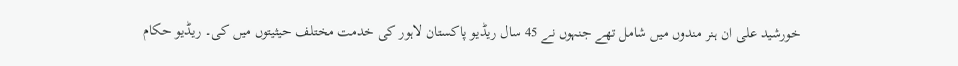خورشید علی ان ہنر مندوں میں شامل تھے جنہوں نے 45 سال ریڈیو پاکستان لاہور کی خدمت مختلف حیثیتوں میں کی۔ ریڈیو حکام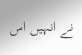نے انہیں اس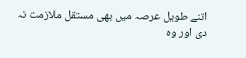اتنے طویل عرصہ میں بھی مستقل ملازمت نہ دی اور وہ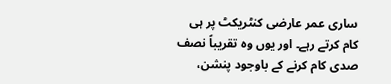ساری عمر عارضی کنٹریکٹ پر ہی کام کرتے رہے۔ اور یوں وہ تقریباً نصف صدی کام کرنے کے باوجود پنشن،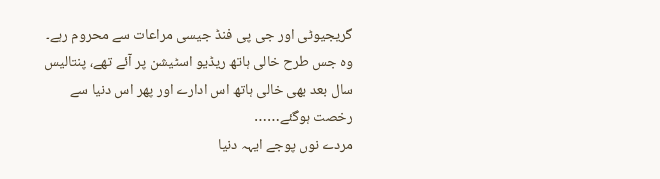گریجیوٹی اور جی پی فنڈ جیسی مراعات سے محروم رہے۔ وہ جس طرح خالی ہاتھ ریڈیو اسٹیشن پر آئے تھے، پنتالیس سال بعد بھی خالی ہاتھ اس ادارے اور پھر اس دنیا سے رخصت ہوگئے……
مردے نوں پوجے ایہہ دنیا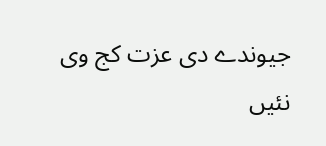جیوندے دی عزت کج وی نئیں